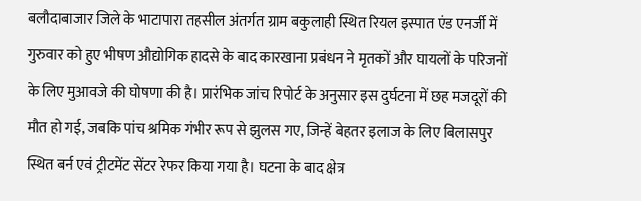बलौदाबाजार जिले के भाटापारा तहसील अंतर्गत ग्राम बकुलाही स्थित रियल इस्पात एंड एनर्जी में गुरुवार को हुए भीषण औद्योगिक हादसे के बाद कारखाना प्रबंधन ने मृतकों और घायलों के परिजनों के लिए मुआवजे की घोषणा की है। प्रारंभिक जांच रिपोर्ट के अनुसार इस दुर्घटना में छह मजदूरों की मौत हो गई, जबकि पांच श्रमिक गंभीर रूप से झुलस गए, जिन्हें बेहतर इलाज के लिए बिलासपुर स्थित बर्न एवं ट्रीटमेंट सेंटर रेफर किया गया है। घटना के बाद क्षेत्र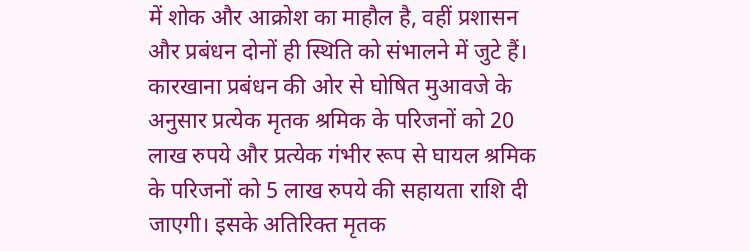में शोक और आक्रोश का माहौल है, वहीं प्रशासन और प्रबंधन दोनों ही स्थिति को संभालने में जुटे हैं।
कारखाना प्रबंधन की ओर से घोषित मुआवजे के अनुसार प्रत्येक मृतक श्रमिक के परिजनों को 20 लाख रुपये और प्रत्येक गंभीर रूप से घायल श्रमिक के परिजनों को 5 लाख रुपये की सहायता राशि दी जाएगी। इसके अतिरिक्त मृतक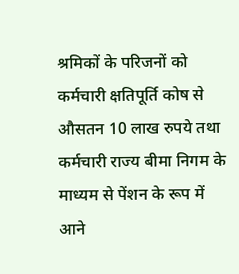श्रमिकों के परिजनों को कर्मचारी क्षतिपूर्ति कोष से औसतन 10 लाख रुपये तथा कर्मचारी राज्य बीमा निगम के माध्यम से पेंशन के रूप में आने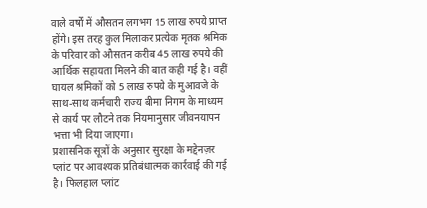वाले वर्षों में औसतन लगभग 15 लाख रुपये प्राप्त होंगे। इस तरह कुल मिलाकर प्रत्येक मृतक श्रमिक के परिवार को औसतन करीब 45 लाख रुपये की आर्थिक सहायता मिलने की बात कही गई है। वहीं घायल श्रमिकों को 5 लाख रुपये के मुआवजे के साथ-साथ कर्मचारी राज्य बीमा निगम के माध्यम से कार्य पर लौटने तक नियमानुसार जीवनयापन भत्ता भी दिया जाएगा।
प्रशासनिक सूत्रों के अनुसार सुरक्षा के मद्देनज़र प्लांट पर आवश्यक प्रतिबंधात्मक कार्रवाई की गई है। फिलहाल प्लांट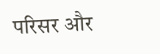परिसर और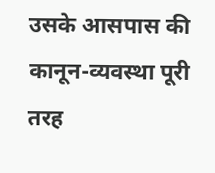उसके आसपास की कानून-व्यवस्था पूरी तरह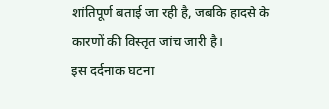शांतिपूर्ण बताई जा रही है, जबकि हादसे के कारणों की विस्तृत जांच जारी है।
इस दर्दनाक घटना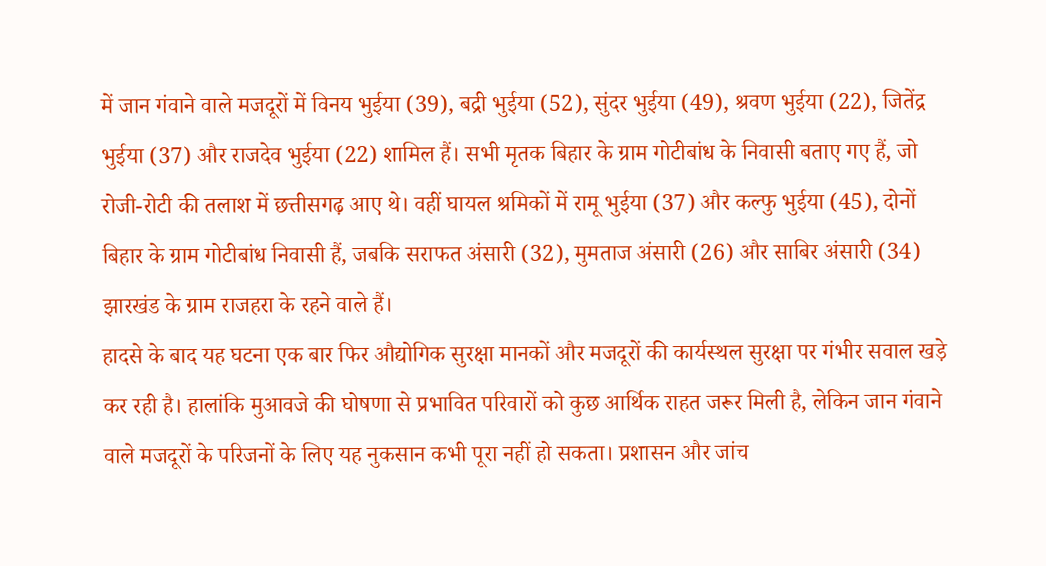में जान गंवाने वाले मजदूरों में विनय भुईया (39), बद्री भुईया (52), सुंदर भुईया (49), श्रवण भुईया (22), जितेंद्र भुईया (37) और राजदेव भुईया (22) शामिल हैं। सभी मृतक बिहार के ग्राम गोटीबांध के निवासी बताए गए हैं, जो रोजी-रोटी की तलाश में छत्तीसगढ़ आए थे। वहीं घायल श्रमिकों में रामू भुईया (37) और कल्फु भुईया (45), दोनों बिहार के ग्राम गोटीबांध निवासी हैं, जबकि सराफत अंसारी (32), मुमताज अंसारी (26) और साबिर अंसारी (34) झारखंड के ग्राम राजहरा के रहने वाले हैं।
हादसे के बाद यह घटना एक बार फिर औद्योगिक सुरक्षा मानकों और मजदूरों की कार्यस्थल सुरक्षा पर गंभीर सवाल खड़े कर रही है। हालांकि मुआवजे की घोषणा से प्रभावित परिवारों को कुछ आर्थिक राहत जरूर मिली है, लेकिन जान गंवाने वाले मजदूरों के परिजनों के लिए यह नुकसान कभी पूरा नहीं हो सकता। प्रशासन और जांच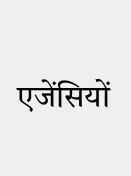एजेंसियों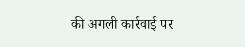की अगली कार्रवाई पर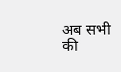अब सभी की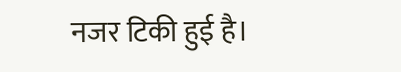नजर टिकी हुई है।